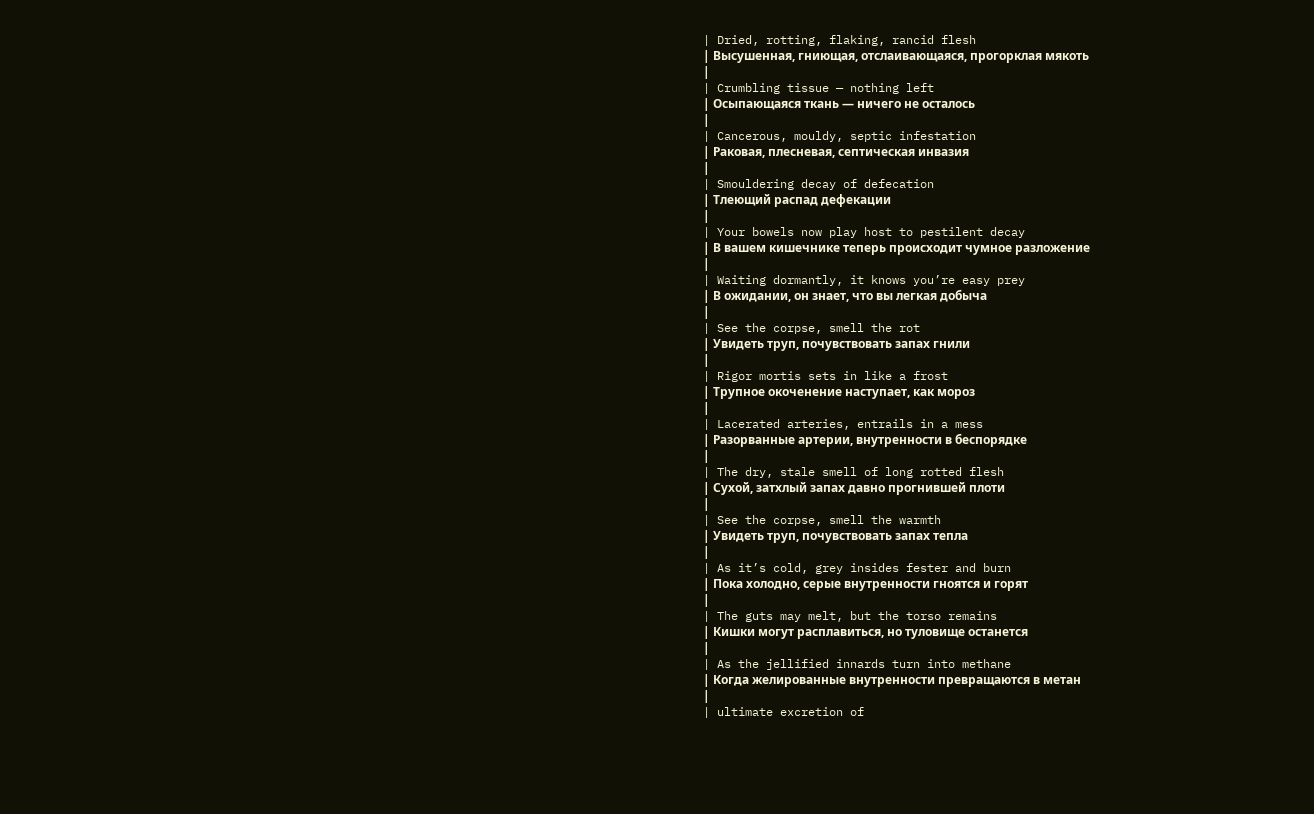| Dried, rotting, flaking, rancid flesh
| Высушенная, гниющая, отслаивающаяся, прогорклая мякоть
|
| Crumbling tissue — nothing left
| Осыпающаяся ткань — ничего не осталось
|
| Cancerous, mouldy, septic infestation
| Раковая, плесневая, септическая инвазия
|
| Smouldering decay of defecation
| Тлеющий распад дефекации
|
| Your bowels now play host to pestilent decay
| В вашем кишечнике теперь происходит чумное разложение
|
| Waiting dormantly, it knows you’re easy prey
| В ожидании, он знает, что вы легкая добыча
|
| See the corpse, smell the rot
| Увидеть труп, почувствовать запах гнили
|
| Rigor mortis sets in like a frost
| Трупное окоченение наступает, как мороз
|
| Lacerated arteries, entrails in a mess
| Разорванные артерии, внутренности в беспорядке
|
| The dry, stale smell of long rotted flesh
| Сухой, затхлый запах давно прогнившей плоти
|
| See the corpse, smell the warmth
| Увидеть труп, почувствовать запах тепла
|
| As it’s cold, grey insides fester and burn
| Пока холодно, серые внутренности гноятся и горят
|
| The guts may melt, but the torso remains
| Кишки могут расплавиться, но туловище останется
|
| As the jellified innards turn into methane
| Когда желированные внутренности превращаются в метан
|
| ultimate excretion of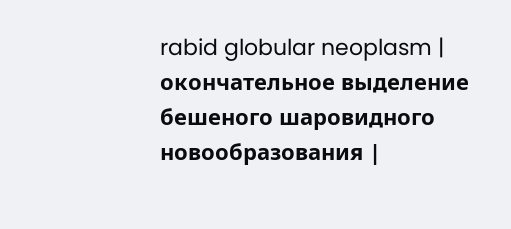rabid globular neoplasm | окончательное выделение бешеного шаровидного новообразования |